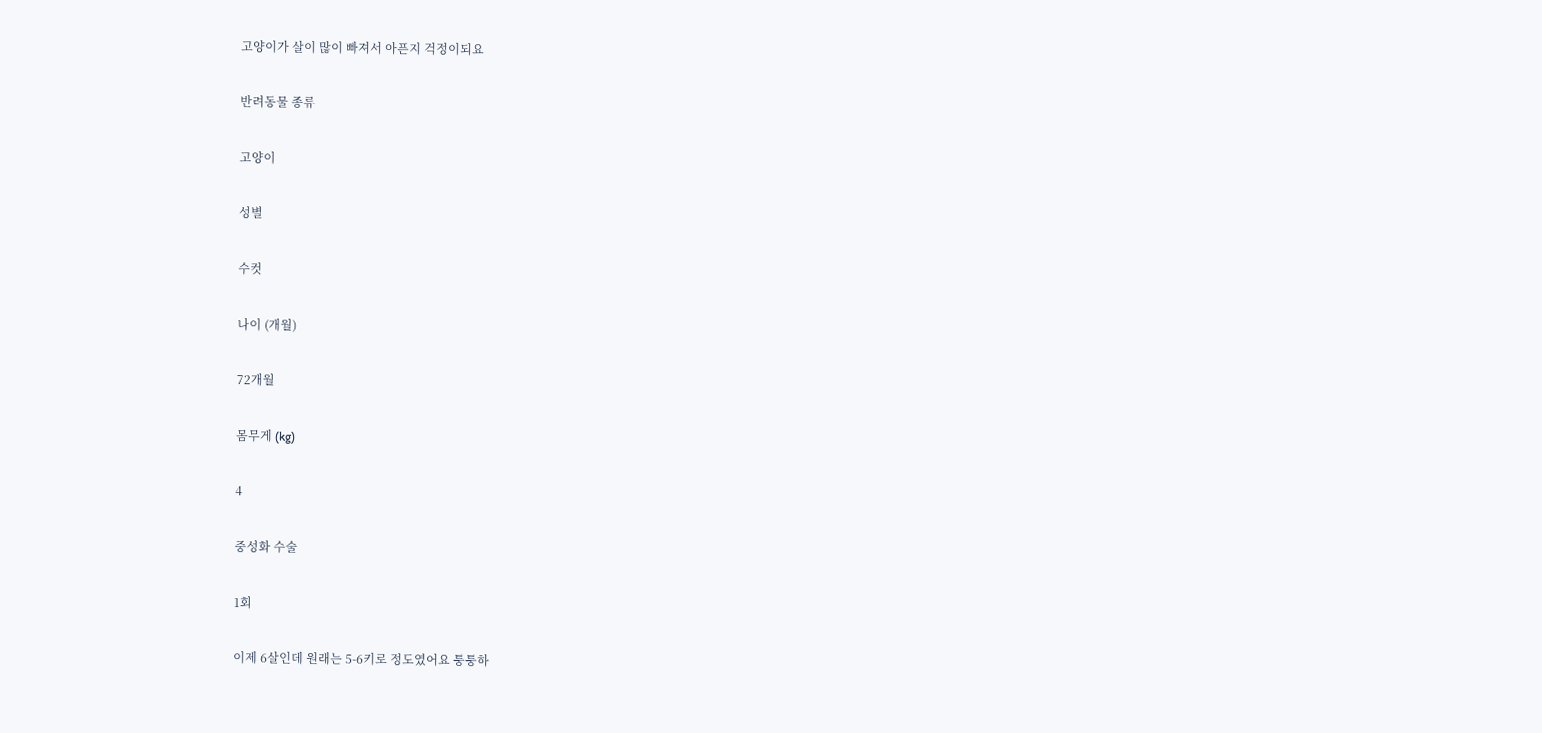고양이가 살이 많이 빠져서 아픈지 걱정이되요

반려동물 종류

고양이

성별

수컷

나이 (개월)

72개월

몸무게 (kg)

4

중성화 수술

1회

이제 6살인데 원래는 5-6키로 정도였어요 퉁퉁하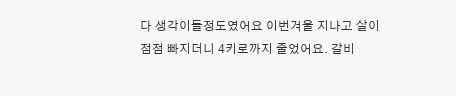다 생각이들정도였어요 이번겨울 지나고 살이 점점 빠지더니 4키로까지 줄었어요. 갈비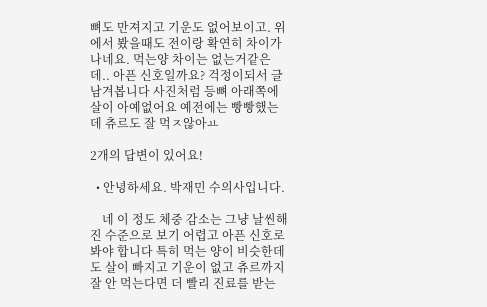뼈도 만져지고 기운도 없어보이고. 위에서 봤을때도 전이랑 확연히 차이가나네요. 먹는양 차이는 없는거같은데.. 아픈 신호일까요? 걱정이되서 글 남겨봅니다 사진처럼 등뼈 아래쪽에 살이 아예없어요 예전에는 빵빵했는데 츄르도 잘 먹ㅈ않아ㅛ

2개의 답변이 있어요!

  • 안녕하세요. 박재민 수의사입니다.

    네 이 정도 체중 감소는 그냥 날씬해진 수준으로 보기 어렵고 아픈 신호로 봐야 합니다 특히 먹는 양이 비슷한데도 살이 빠지고 기운이 없고 츄르까지 잘 안 먹는다면 더 빨리 진료를 받는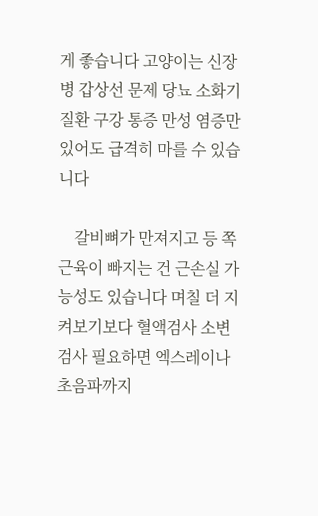게 좋습니다 고양이는 신장병 갑상선 문제 당뇨 소화기 질환 구강 통증 만성 염증만 있어도 급격히 마를 수 있습니다

    갈비뼈가 만져지고 등 쪽 근육이 빠지는 건 근손실 가능성도 있습니다 며칠 더 지켜보기보다 혈액검사 소변검사 필요하면 엑스레이나 초음파까지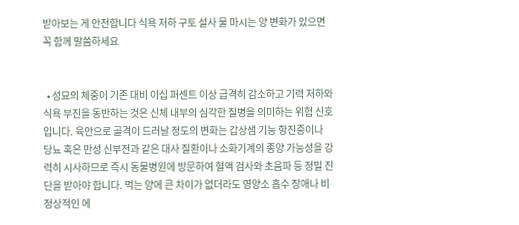받아보는 게 안전합니다 식욕 저하 구토 설사 물 마시는 양 변화가 있으면 꼭 함께 말씀하세요


  • 성묘의 체중이 기존 대비 이십 퍼센트 이상 급격히 감소하고 기력 저하와 식욕 부진을 동반하는 것은 신체 내부의 심각한 질병을 의미하는 위험 신호입니다. 육안으로 골격이 드러날 정도의 변화는 갑상샘 기능 항진증이나 당뇨 혹은 만성 신부전과 같은 대사 질환이나 소화기계의 종양 가능성을 강력히 시사하므로 즉시 동물병원에 방문하여 혈액 검사와 초음파 등 정밀 진단을 받아야 합니다. 먹는 양에 큰 차이가 없더라도 영양소 흡수 장애나 비정상적인 에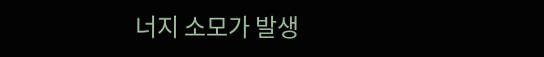너지 소모가 발생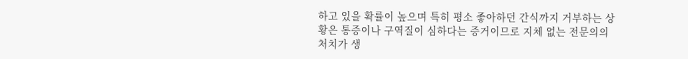하고 있을 확률이 높으며 특히 평소 좋아하던 간식까지 거부하는 상황은 통증이나 구역질이 심하다는 증거이므로 지체 없는 전문의의 처치가 생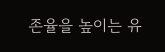존율을 높이는 유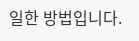일한 방법입니다.